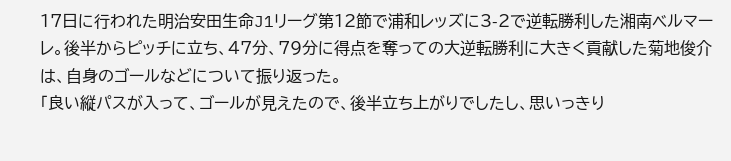17日に行われた明治安田生命J1リーグ第12節で浦和レッズに3-2で逆転勝利した湘南ベルマーレ。後半からピッチに立ち、47分、79分に得点を奪っての大逆転勝利に大きく貢献した菊地俊介は、自身のゴールなどについて振り返った。
「良い縦パスが入って、ゴールが見えたので、後半立ち上がりでしたし、思いっきり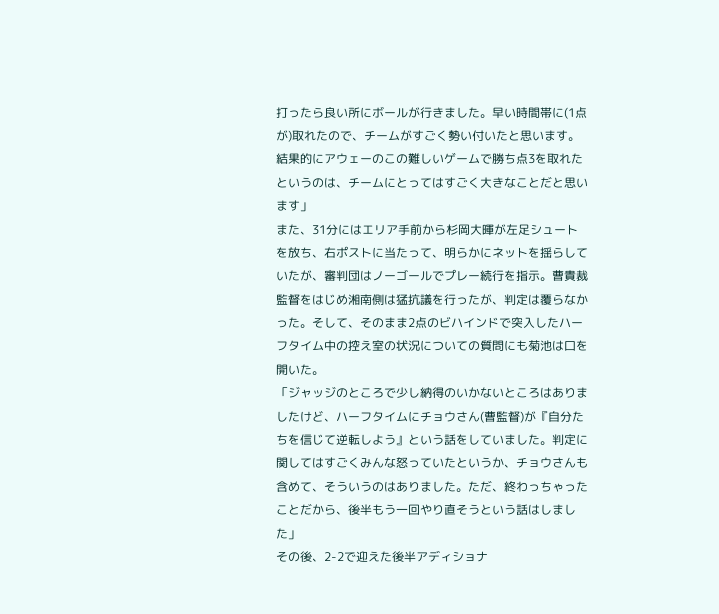打ったら良い所にボールが行きました。早い時間帯に(1点が)取れたので、チームがすごく勢い付いたと思います。結果的にアウェーのこの難しいゲームで勝ち点3を取れたというのは、チームにとってはすごく大きなことだと思います」
また、31分にはエリア手前から杉岡大暉が左足シュートを放ち、右ポストに当たって、明らかにネットを揺らしていたが、審判団はノーゴールでプレー続行を指示。曹貴裁監督をはじめ湘南側は猛抗議を行ったが、判定は覆らなかった。そして、そのまま2点のビハインドで突入したハーフタイム中の控え室の状況についての質問にも菊池は口を開いた。
「ジャッジのところで少し納得のいかないところはありましたけど、ハーフタイムにチョウさん(曹監督)が『自分たちを信じて逆転しよう』という話をしていました。判定に関してはすごくみんな怒っていたというか、チョウさんも含めて、そういうのはありました。ただ、終わっちゃったことだから、後半もう一回やり直そうという話はしました」
その後、2-2で迎えた後半アディショナ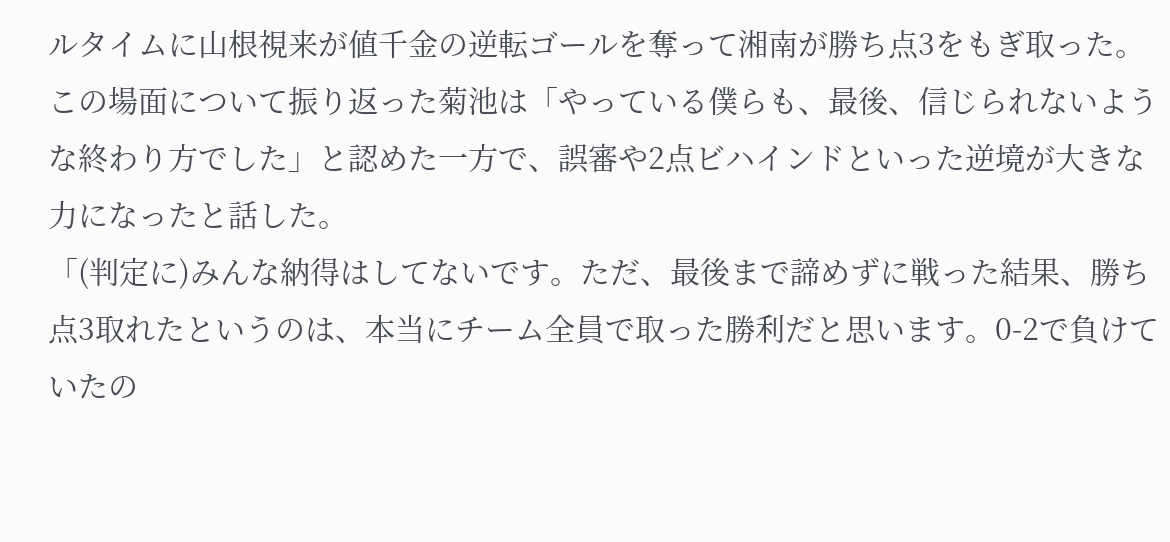ルタイムに山根視来が値千金の逆転ゴールを奪って湘南が勝ち点3をもぎ取った。この場面について振り返った菊池は「やっている僕らも、最後、信じられないような終わり方でした」と認めた一方で、誤審や2点ビハインドといった逆境が大きな力になったと話した。
「(判定に)みんな納得はしてないです。ただ、最後まで諦めずに戦った結果、勝ち点3取れたというのは、本当にチーム全員で取った勝利だと思います。0-2で負けていたの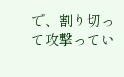で、割り切って攻撃ってい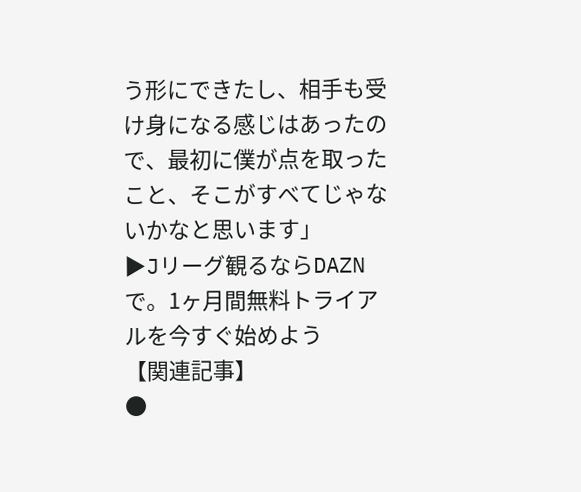う形にできたし、相手も受け身になる感じはあったので、最初に僕が点を取ったこと、そこがすべてじゃないかなと思います」
▶Jリーグ観るならDAZNで。1ヶ月間無料トライアルを今すぐ始めよう
【関連記事】
●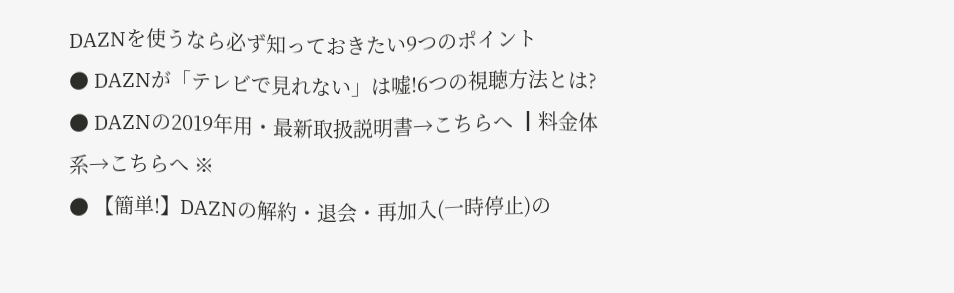DAZNを使うなら必ず知っておきたい9つのポイント
● DAZNが「テレビで見れない」は嘘!6つの視聴方法とは?
● DAZNの2019年用・最新取扱説明書→こちらへ ┃料金体系→こちらへ ※
● 【簡単!】DAZNの解約・退会・再加入(一時停止)の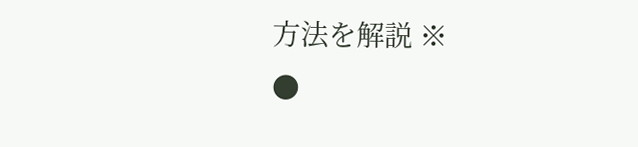方法を解説 ※
●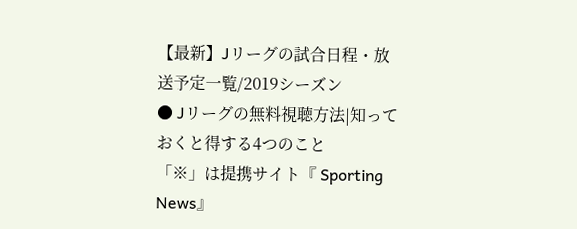【最新】Jリーグの試合日程・放送予定一覧/2019シーズン
● Jリーグの無料視聴方法|知っておくと得する4つのこと
「※」は提携サイト『 Sporting News』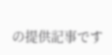の提供記事です